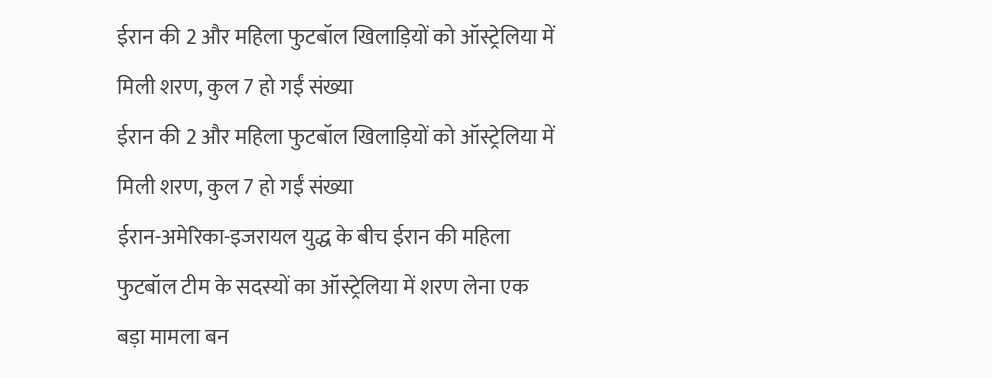ईरान की 2 और महिला फुटबॉल खिलाड़ियों को ऑस्ट्रेलिया में मिली शरण, कुल 7 हो गईं संख्या
ईरान की 2 और महिला फुटबॉल खिलाड़ियों को ऑस्ट्रेलिया में मिली शरण, कुल 7 हो गईं संख्या
ईरान-अमेरिका-इजरायल युद्ध के बीच ईरान की महिला फुटबॉल टीम के सदस्यों का ऑस्ट्रेलिया में शरण लेना एक बड़ा मामला बन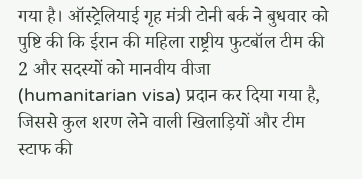गया है। ऑस्ट्रेलियाई गृह मंत्री टोनी बर्क ने बुधवार को पुष्टि की कि ईरान की महिला राष्ट्रीय फुटबॉल टीम की 2 और सदस्यों को मानवीय वीजा (humanitarian visa) प्रदान कर दिया गया है, जिससे कुल शरण लेने वाली खिलाड़ियों और टीम स्टाफ की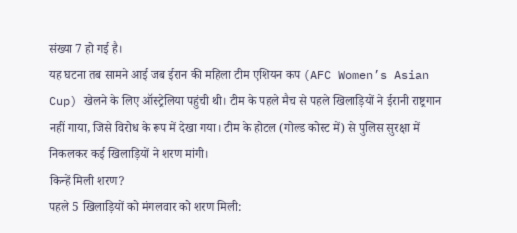संख्या 7 हो गई है।
यह घटना तब सामने आई जब ईरान की महिला टीम एशियन कप (AFC Women’s Asian Cup) खेलने के लिए ऑस्ट्रेलिया पहुंची थी। टीम के पहले मैच से पहले खिलाड़ियों ने ईरानी राष्ट्रगान नहीं गाया, जिसे विरोध के रूप में देखा गया। टीम के होटल (गोल्ड कोस्ट में) से पुलिस सुरक्षा में निकलकर कई खिलाड़ियों ने शरण मांगी।
किन्हें मिली शरण?
पहले 5 खिलाड़ियों को मंगलवार को शरण मिली: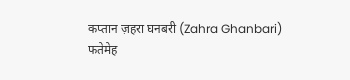कप्तान ज़हरा घनबरी (Zahra Ghanbari)
फतेमेह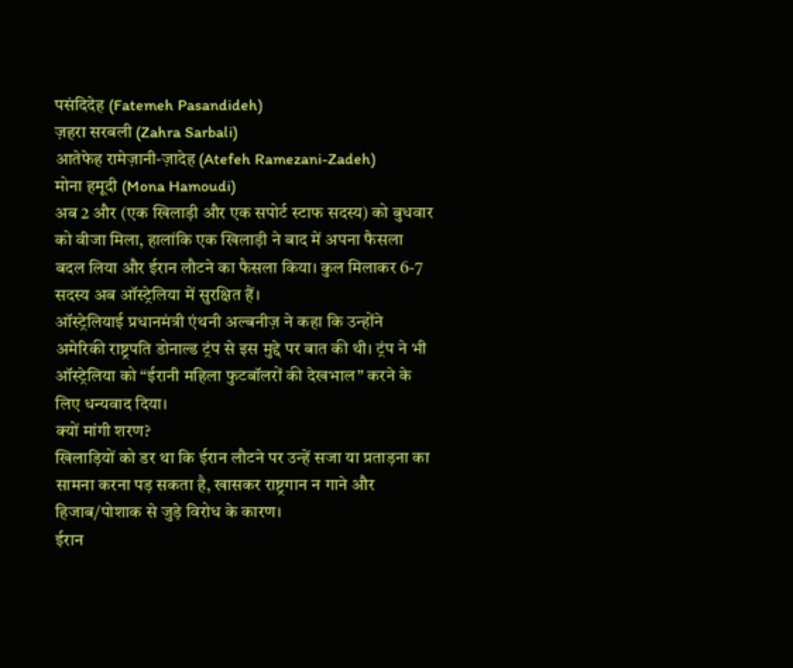पसंदिदेह (Fatemeh Pasandideh)
ज़हरा सरबली (Zahra Sarbali)
आतेफेह रामेज़ानी-ज़ादेह (Atefeh Ramezani-Zadeh)
मोना हमूदी (Mona Hamoudi)
अब 2 और (एक खिलाड़ी और एक सपोर्ट स्टाफ सदस्य) को बुधवार को वीजा मिला, हालांकि एक खिलाड़ी ने बाद में अपना फैसला बदल लिया और ईरान लौटने का फैसला किया। कुल मिलाकर 6-7 सदस्य अब ऑस्ट्रेलिया में सुरक्षित हैं।
ऑस्ट्रेलियाई प्रधानमंत्री एंथनी अल्बनीज़ ने कहा कि उन्होंने अमेरिकी राष्ट्रपति डोनाल्ड ट्रंप से इस मुद्दे पर बात की थी। ट्रंप ने भी ऑस्ट्रेलिया को “ईरानी महिला फुटबॉलरों की देखभाल” करने के लिए धन्यवाद दिया।
क्यों मांगी शरण?
खिलाड़ियों को डर था कि ईरान लौटने पर उन्हें सजा या प्रताड़ना का सामना करना पड़ सकता है, खासकर राष्ट्रगान न गाने और हिजाब/पोशाक से जुड़े विरोध के कारण।
ईरान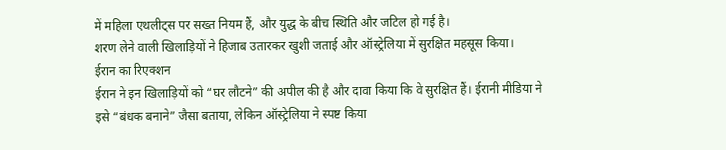में महिला एथलीट्स पर सख्त नियम हैं, और युद्ध के बीच स्थिति और जटिल हो गई है।
शरण लेने वाली खिलाड़ियों ने हिजाब उतारकर खुशी जताई और ऑस्ट्रेलिया में सुरक्षित महसूस किया।
ईरान का रिएक्शन
ईरान ने इन खिलाड़ियों को “घर लौटने” की अपील की है और दावा किया कि वे सुरक्षित हैं। ईरानी मीडिया ने इसे “बंधक बनाने” जैसा बताया, लेकिन ऑस्ट्रेलिया ने स्पष्ट किया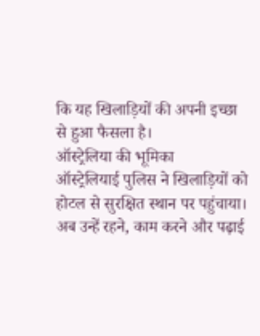कि यह खिलाड़ियों की अपनी इच्छा से हुआ फैसला है।
ऑस्ट्रेलिया की भूमिका
ऑस्ट्रेलियाई पुलिस ने खिलाड़ियों को होटल से सुरक्षित स्थान पर पहुंचाया। अब उन्हें रहने, काम करने और पढ़ाई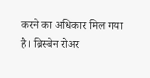करने का अधिकार मिल गया है। ब्रिस्बेन रोअर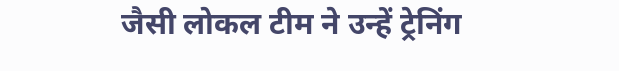जैसी लोकल टीम ने उन्हें ट्रेनिंग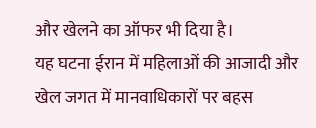और खेलने का ऑफर भी दिया है।
यह घटना ईरान में महिलाओं की आजादी और खेल जगत में मानवाधिकारों पर बहस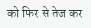को फिर से तेज कर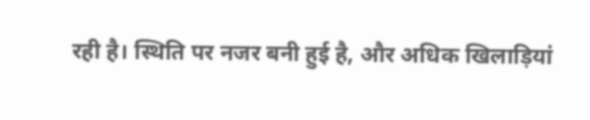रही है। स्थिति पर नजर बनी हुई है, और अधिक खिलाड़ियां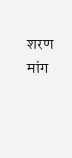शरण मांग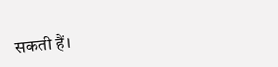सकती हैं।